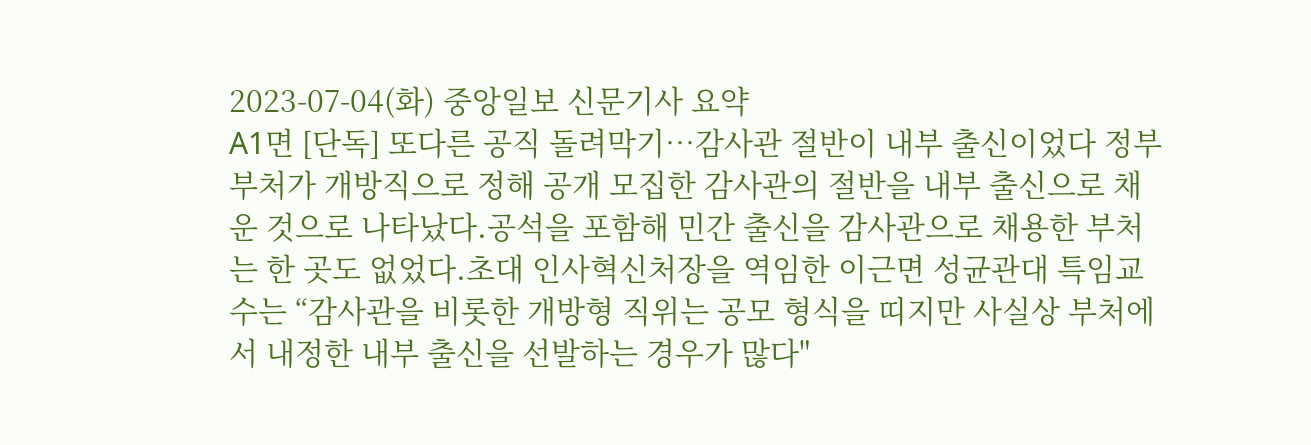2023-07-04(화) 중앙일보 신문기사 요약
A1면 [단독] 또다른 공직 돌려막기…감사관 절반이 내부 출신이었다 정부 부처가 개방직으로 정해 공개 모집한 감사관의 절반을 내부 출신으로 채운 것으로 나타났다.공석을 포함해 민간 출신을 감사관으로 채용한 부처는 한 곳도 없었다.초대 인사혁신처장을 역임한 이근면 성균관대 특임교수는 “감사관을 비롯한 개방형 직위는 공모 형식을 띠지만 사실상 부처에서 내정한 내부 출신을 선발하는 경우가 많다"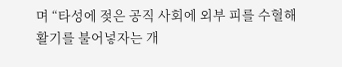며 “타성에 젖은 공직 사회에 외부 피를 수혈해 활기를 불어넣자는 개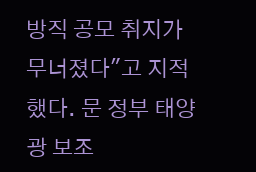방직 공모 취지가 무너졌다"고 지적했다. 문 정부 태양광 보조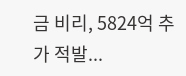금 비리, 5824억 추가 적발...